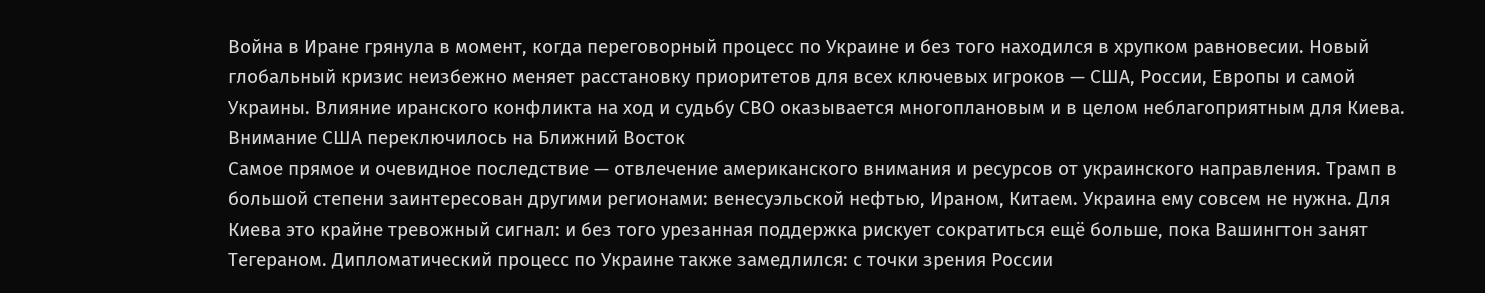Война в Иране грянула в момент, когда переговорный процесс по Украине и без того находился в хрупком равновесии. Новый глобальный кризис неизбежно меняет расстановку приоритетов для всех ключевых игроков — США, России, Европы и самой Украины. Влияние иранского конфликта на ход и судьбу СВО оказывается многоплановым и в целом неблагоприятным для Киева.
Внимание США переключилось на Ближний Восток
Самое прямое и очевидное последствие — отвлечение американского внимания и ресурсов от украинского направления. Трамп в большой степени заинтересован другими регионами: венесуэльской нефтью, Ираном, Китаем. Украина ему совсем не нужна. Для Киева это крайне тревожный сигнал: и без того урезанная поддержка рискует сократиться ещё больше, пока Вашингтон занят Тегераном. Дипломатический процесс по Украине также замедлился: с точки зрения России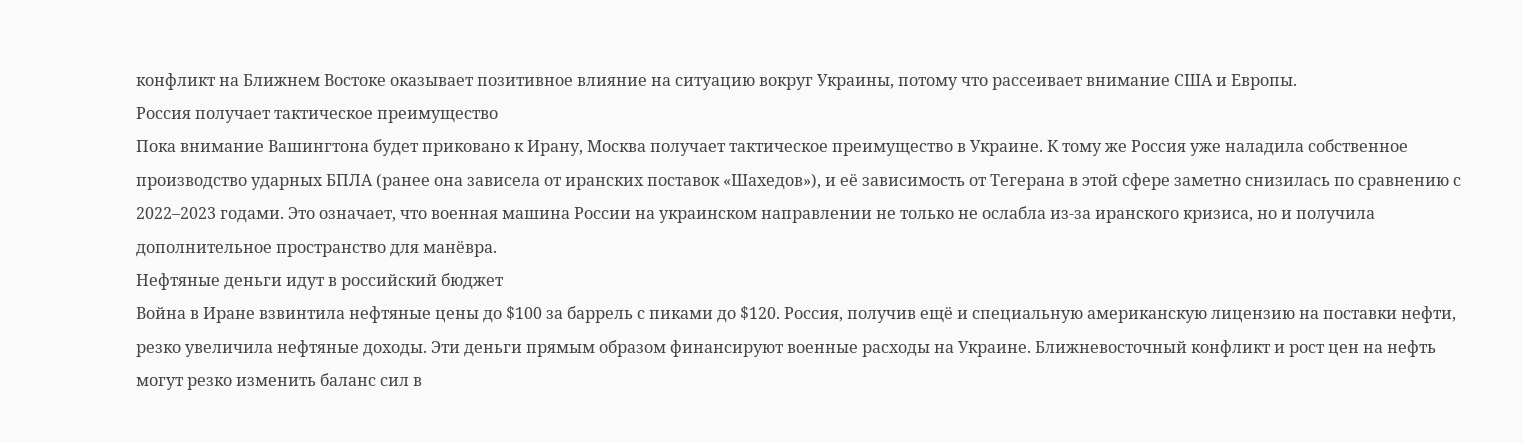конфликт на Ближнем Востоке оказывает позитивное влияние на ситуацию вокруг Украины, потому что рассеивает внимание США и Европы.
Россия получает тактическое преимущество
Пока внимание Вашингтона будет приковано к Ирану, Москва получает тактическое преимущество в Украине. К тому же Россия уже наладила собственное производство ударных БПЛА (ранее она зависела от иранских поставок «Шахедов»), и её зависимость от Тегерана в этой сфере заметно снизилась по сравнению с 2022–2023 годами. Это означает, что военная машина России на украинском направлении не только не ослабла из-за иранского кризиса, но и получила дополнительное пространство для манёвра.
Нефтяные деньги идут в российский бюджет
Война в Иране взвинтила нефтяные цены до $100 за баррель с пиками до $120. Россия, получив ещё и специальную американскую лицензию на поставки нефти, резко увеличила нефтяные доходы. Эти деньги прямым образом финансируют военные расходы на Украине. Ближневосточный конфликт и рост цен на нефть могут резко изменить баланс сил в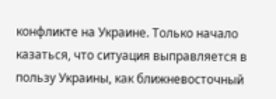конфликте на Украине. Только начало казаться, что ситуация выправляется в пользу Украины, как ближневосточный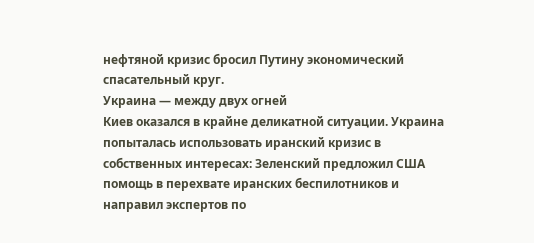нефтяной кризис бросил Путину экономический спасательный круг.
Украина — между двух огней
Киев оказался в крайне деликатной ситуации. Украина попыталась использовать иранский кризис в собственных интересах: Зеленский предложил США помощь в перехвате иранских беспилотников и направил экспертов по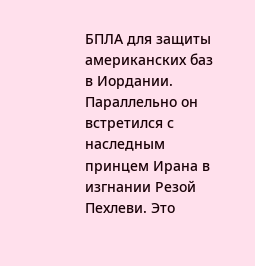БПЛА для защиты американских баз в Иордании. Параллельно он встретился с наследным принцем Ирана в изгнании Резой Пехлеви. Это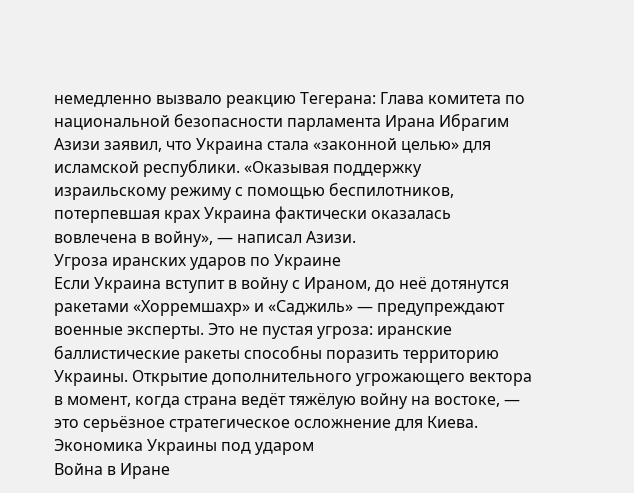немедленно вызвало реакцию Тегерана: Глава комитета по национальной безопасности парламента Ирана Ибрагим Азизи заявил, что Украина стала «законной целью» для исламской республики. «Оказывая поддержку израильскому режиму с помощью беспилотников, потерпевшая крах Украина фактически оказалась вовлечена в войну», — написал Азизи.
Угроза иранских ударов по Украине
Если Украина вступит в войну с Ираном, до неё дотянутся ракетами «Хорремшахр» и «Саджиль» — предупреждают военные эксперты. Это не пустая угроза: иранские баллистические ракеты способны поразить территорию Украины. Открытие дополнительного угрожающего вектора в момент, когда страна ведёт тяжёлую войну на востоке, — это серьёзное стратегическое осложнение для Киева.
Экономика Украины под ударом
Война в Иране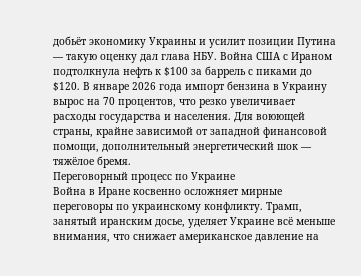добьёт экономику Украины и усилит позиции Путина — такую оценку дал глава НБУ. Война США с Ираном подтолкнула нефть к $100 за баррель с пиками до $120. В январе 2026 года импорт бензина в Украину вырос на 70 процентов, что резко увеличивает расходы государства и населения. Для воюющей страны, крайне зависимой от западной финансовой помощи, дополнительный энергетический шок — тяжёлое бремя.
Переговорный процесс по Украине
Война в Иране косвенно осложняет мирные переговоры по украинскому конфликту. Трамп, занятый иранским досье, уделяет Украине всё меньше внимания, что снижает американское давление на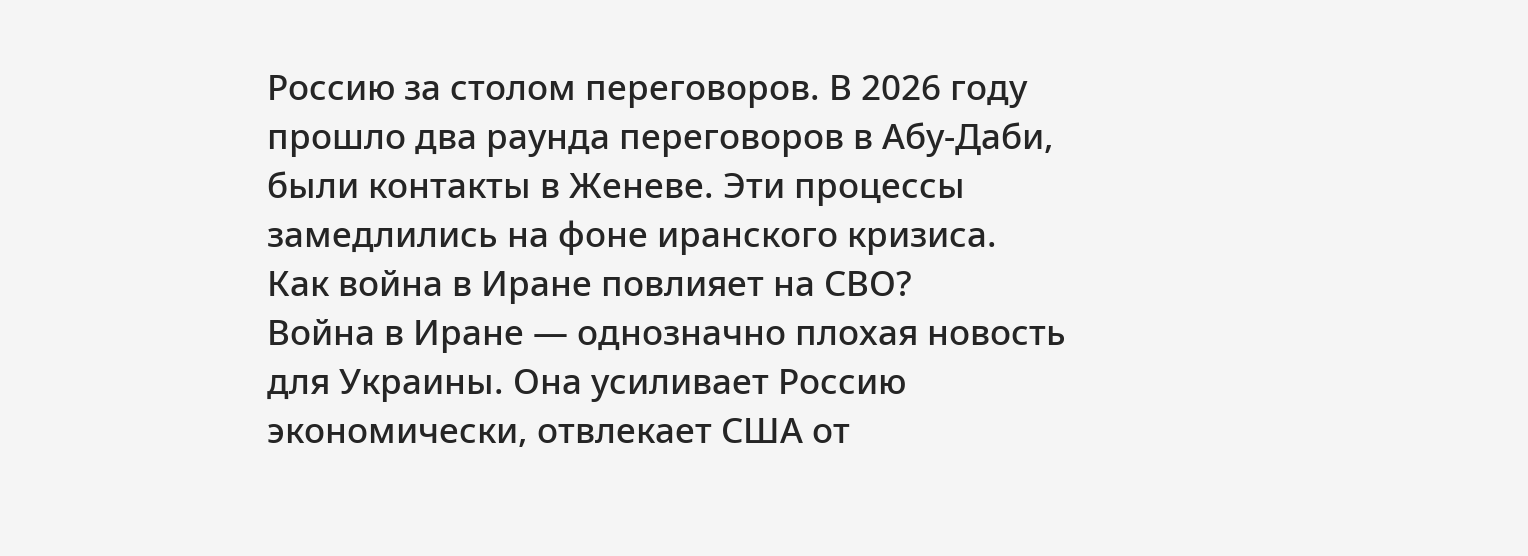Россию за столом переговоров. В 2026 году прошло два раунда переговоров в Абу-Даби, были контакты в Женеве. Эти процессы замедлились на фоне иранского кризиса.
Как война в Иране повлияет на СВО?
Война в Иране — однозначно плохая новость для Украины. Она усиливает Россию экономически, отвлекает США от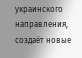украинского направления, создаёт новые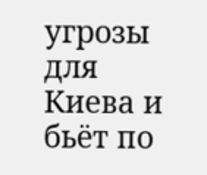угрозы для Киева и бьёт по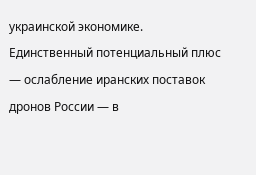украинской экономике. Единственный потенциальный плюс — ослабление иранских поставок дронов России — в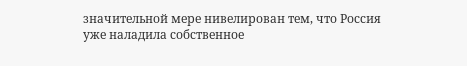значительной мере нивелирован тем, что Россия уже наладила собственное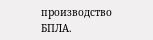производство БПЛА.